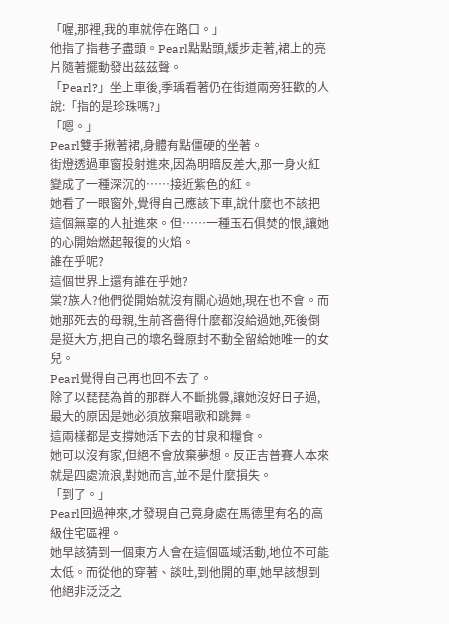「喔,那裡,我的車就停在路口。」
他指了指巷子盡頭。Pearl點點頭,緩步走著,裙上的亮片隨著擺動發出茲茲聲。
「Pearl?」坐上車後,季瑀看著仍在街道兩旁狂歡的人說:「指的是珍珠嗎?」
「嗯。」
Pearl雙手揪著裙,身體有點僵硬的坐著。
街燈透過車窗投射進來,因為明暗反差大,那一身火紅變成了一種深沉的……接近紫色的紅。
她看了一眼窗外,覺得自己應該下車,說什麼也不該把這個無辜的人扯進來。但……一種玉石俱焚的恨,讓她的心開始燃起報復的火焰。
誰在乎呢?
這個世界上還有誰在乎她?
棠?族人?他們從開始就沒有關心過她,現在也不會。而她那死去的母親,生前吝嗇得什麼都沒給過她,死後倒是挺大方,把自己的壞名聲原封不動全留給她唯一的女兒。
Pearl覺得自己再也回不去了。
除了以琵琵為首的那群人不斷挑釁,讓她沒好日子過,最大的原因是她必須放棄唱歌和跳舞。
這兩樣都是支撐她活下去的甘泉和糧食。
她可以沒有家,但絕不會放棄夢想。反正吉普賽人本來就是四處流浪,對她而言,並不是什麼損失。
「到了。」
Pearl回過神來,才發現自己竟身處在馬德里有名的高級住宅區裡。
她早該猜到一個東方人會在這個區域活動,地位不可能太低。而從他的穿著、談吐,到他開的車,她早該想到他絕非泛泛之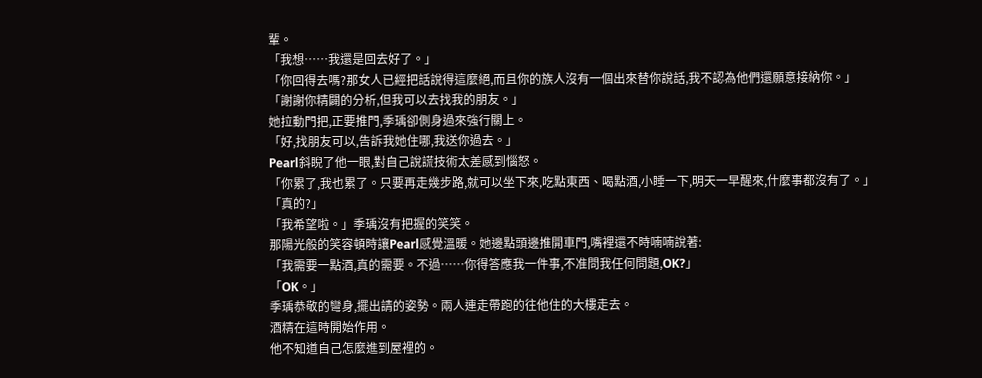輩。
「我想……我還是回去好了。」
「你回得去嗎?那女人已經把話說得這麼絕,而且你的族人沒有一個出來替你說話,我不認為他們還願意接納你。」
「謝謝你精闢的分析,但我可以去找我的朋友。」
她拉動門把,正要推門,季瑀卻側身過來強行關上。
「好,找朋友可以,告訴我她住哪,我送你過去。」
Pearl斜睨了他一眼,對自己說謊技術太差感到惱怒。
「你累了,我也累了。只要再走幾步路,就可以坐下來,吃點東西、喝點酒,小睡一下,明天一早醒來,什麼事都沒有了。」
「真的?」
「我希望啦。」季瑀沒有把握的笑笑。
那陽光般的笑容頓時讓Pearl感覺溫暖。她邊點頭邊推開車門,嘴裡還不時喃喃說著:
「我需要一點酒,真的需要。不過……你得答應我一件事,不准問我任何問題,OK?」
「OK。」
季瑀恭敬的彎身,擺出請的姿勢。兩人連走帶跑的往他住的大樓走去。
酒精在這時開始作用。
他不知道自己怎麼進到屋裡的。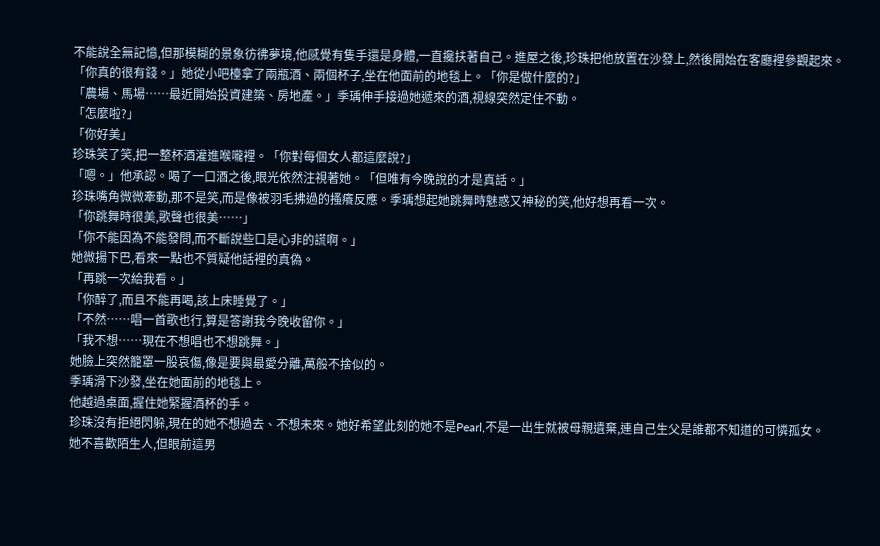不能說全無記憶,但那模糊的景象彷彿夢境,他感覺有隻手還是身體,一直攙扶著自己。進屋之後,珍珠把他放置在沙發上,然後開始在客廳裡參觀起來。
「你真的很有錢。」她從小吧檯拿了兩瓶酒、兩個杯子,坐在他面前的地毯上。「你是做什麼的?」
「農場、馬場……最近開始投資建築、房地產。」季瑀伸手接過她遞來的酒,視線突然定住不動。
「怎麼啦?」
「你好美」
珍珠笑了笑,把一整杯酒灌進喉嚨裡。「你對每個女人都這麼說?」
「嗯。」他承認。喝了一口酒之後,眼光依然注視著她。「但唯有今晚說的才是真話。」
珍珠嘴角微微牽動,那不是笑,而是像被羽毛拂過的搔癢反應。季瑀想起她跳舞時魅惑又神秘的笑,他好想再看一次。
「你跳舞時很美,歌聲也很美……」
「你不能因為不能發問,而不斷說些口是心非的謊啊。」
她微揚下巴,看來一點也不質疑他話裡的真偽。
「再跳一次給我看。」
「你醉了,而且不能再喝,該上床睡覺了。」
「不然……唱一首歌也行,算是答謝我今晚收留你。」
「我不想……現在不想唱也不想跳舞。」
她臉上突然籠罩一股哀傷,像是要與最愛分離,萬般不捨似的。
季瑀滑下沙發,坐在她面前的地毯上。
他越過桌面,握住她緊握酒杯的手。
珍珠沒有拒絕閃躲,現在的她不想過去、不想未來。她好希望此刻的她不是Pearl,不是一出生就被母親遺棄,連自己生父是誰都不知道的可憐孤女。
她不喜歡陌生人,但眼前這男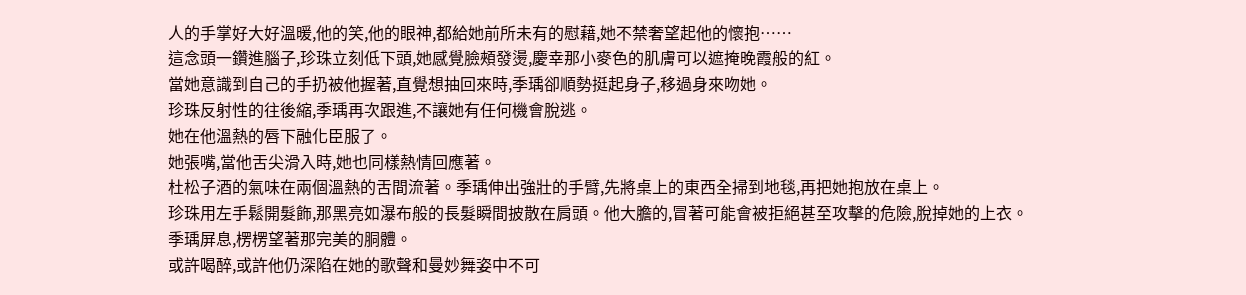人的手掌好大好溫暖,他的笑,他的眼神,都給她前所未有的慰藉,她不禁奢望起他的懷抱……
這念頭一鑽進腦子,珍珠立刻低下頭,她感覺臉頰發燙,慶幸那小麥色的肌膚可以遮掩晚霞般的紅。
當她意識到自己的手扔被他握著,直覺想抽回來時,季瑀卻順勢挺起身子,移過身來吻她。
珍珠反射性的往後縮,季瑀再次跟進,不讓她有任何機會脫逃。
她在他溫熱的唇下融化臣服了。
她張嘴,當他舌尖滑入時,她也同樣熱情回應著。
杜松子酒的氣味在兩個溫熱的舌間流著。季瑀伸出強壯的手臂,先將桌上的東西全掃到地毯,再把她抱放在桌上。
珍珠用左手鬆開髮飾,那黑亮如瀑布般的長髮瞬間披散在肩頭。他大膽的,冒著可能會被拒絕甚至攻擊的危險,脫掉她的上衣。
季瑀屏息,楞楞望著那完美的胴體。
或許喝醉,或許他仍深陷在她的歌聲和曼妙舞姿中不可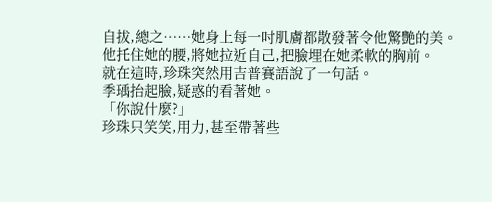自拔,總之……她身上每一吋肌膚都散發著令他驚艷的美。
他托住她的腰,將她拉近自己,把臉埋在她柔軟的胸前。
就在這時,珍珠突然用吉普賽語說了一句話。
季瑀抬起臉,疑惑的看著她。
「你說什麼?」
珍珠只笑笑,用力,甚至帶著些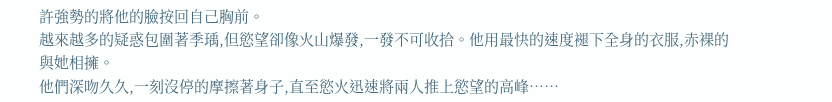許強勢的將他的臉按回自己胸前。
越來越多的疑惑包圍著季瑀,但慾望卻像火山爆發,一發不可收拾。他用最快的速度褪下全身的衣服,赤裸的與她相擁。
他們深吻久久,一刻沒停的摩擦著身子,直至慾火迅速將兩人推上慾望的高峰……